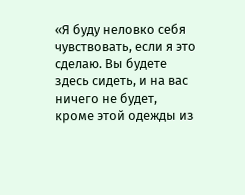«Я буду неловко себя чувствовать, если я это сделаю. Вы будете здесь сидеть, и на вас ничего не будет, кроме этой одежды из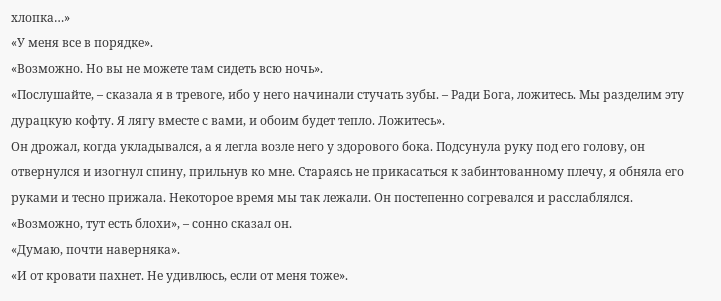хлопка…»
«У меня все в порядке».
«Возможно. Но вы не можете там сидеть всю ночь».
«Послушайте, – сказала я в тревоге, ибо у него начинали стучать зубы. – Ради Бога, ложитесь. Мы разделим эту дурацкую кофту. Я лягу вместе с вами, и обоим будет тепло. Ложитесь».
Он дрожал, когда укладывался, а я легла возле него у здорового бока. Подсунула руку под его голову, он отвернулся и изогнул спину, прильнув ко мне. Стараясь не прикасаться к забинтованному плечу, я обняла его руками и тесно прижала. Некоторое время мы так лежали. Он постепенно согревался и расслаблялся. «Возможно, тут есть блохи», – сонно сказал он.
«Думаю, почти наверняка».
«И от кровати пахнет. Не удивлюсь, если от меня тоже».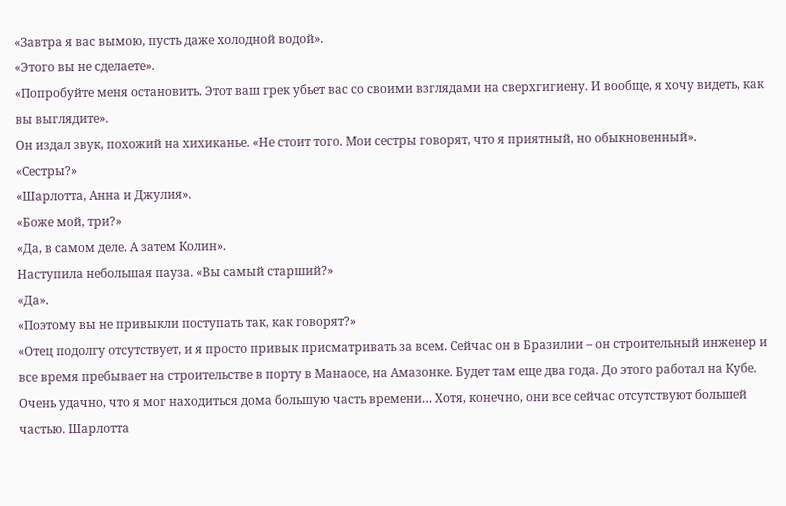«Завтра я вас вымою, пусть даже холодной водой».
«Этого вы не сделаете».
«Попробуйте меня остановить. Этот ваш грек убьет вас со своими взглядами на сверхгигиену. И вообще, я хочу видеть, как вы выглядите».
Он издал звук, похожий на хихиканье. «Не стоит того. Мои сестры говорят, что я приятный, но обыкновенный».
«Сестры?»
«Шарлотта, Анна и Джулия».
«Боже мой, три?»
«Да, в самом деле. А затем Колин».
Наступила небольшая пауза. «Вы самый старший?»
«Да».
«Поэтому вы не привыкли поступать так, как говорят?»
«Отец подолгу отсутствует, и я просто привык присматривать за всем. Сейчас он в Бразилии – он строительный инженер и все время пребывает на строительстве в порту в Манаосе, на Амазонке. Будет там еще два года. До этого работал на Кубе. Очень удачно, что я мог находиться дома большую часть времени… Хотя, конечно, они все сейчас отсутствуют большей частью. Шарлотта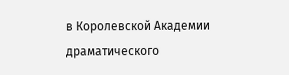в Королевской Академии драматического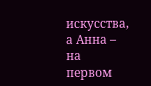искусства, а Анна – на первом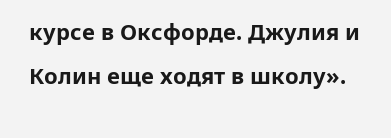курсе в Оксфорде. Джулия и Колин еще ходят в школу».